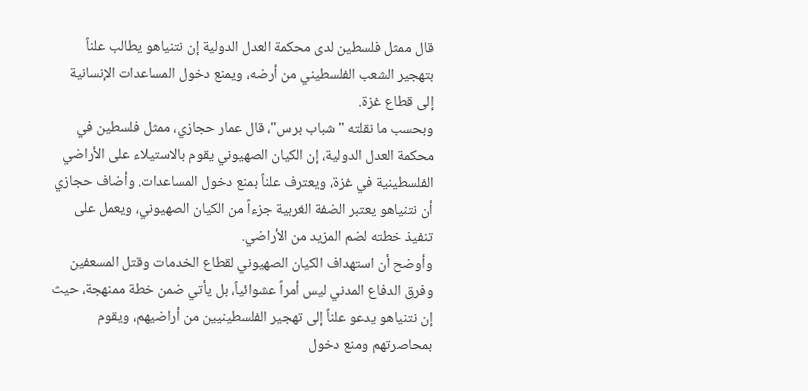قال ممثل فلسطين لدى محكمة العدل الدولية إن نتنياهو يطالب علناً بتهجير الشعب الفلسطيني من أرضه، ويمنع دخول المساعدات الإنسانية إلى قطاع غزة.
وبحسب ما نقلته "شباب برس"، قال عمار حجازي، ممثل فلسطين في محكمة العدل الدولية، إن الكيان الصهيوني يقوم بالاستيلاء على الأراضي الفلسطينية في غزة، ويعترف علناً بمنع دخول المساعدات. وأضاف حجازي أن نتنياهو يعتبر الضفة الغربية جزءاً من الكيان الصهيوني، ويعمل على تنفيذ خطته لضم المزيد من الأراضي.
وأوضح أن استهداف الكيان الصهيوني لقطاع الخدمات وقتل المسعفين وفرق الدفاع المدني ليس أمراً عشوائياً، بل يأتي ضمن خطة ممنهجة، حيث إن نتنياهو يدعو علناً إلى تهجير الفلسطينيين من أراضيهم، ويقوم بمحاصرتهم ومنع دخول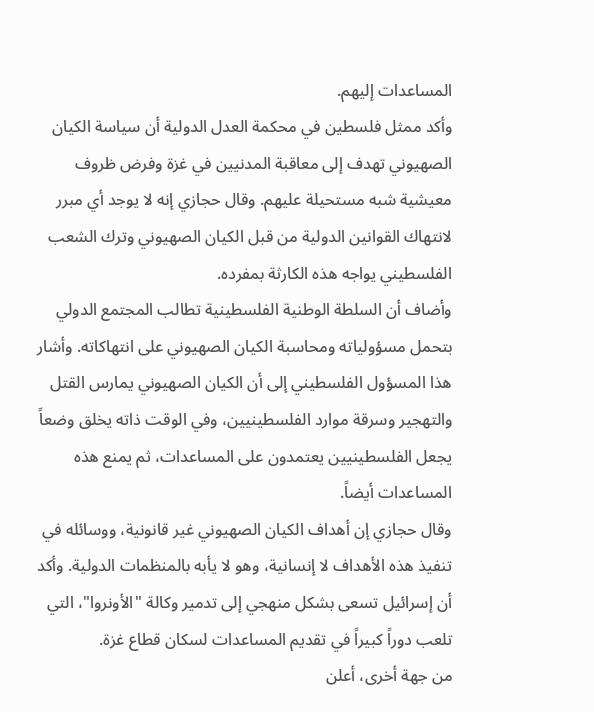المساعدات إليهم.
وأكد ممثل فلسطين في محكمة العدل الدولية أن سياسة الكيان الصهيوني تهدف إلى معاقبة المدنيين في غزة وفرض ظروف معيشية شبه مستحيلة عليهم. وقال حجازي إنه لا يوجد أي مبرر لانتهاك القوانين الدولية من قبل الكيان الصهيوني وترك الشعب الفلسطيني يواجه هذه الكارثة بمفرده.
وأضاف أن السلطة الوطنية الفلسطينية تطالب المجتمع الدولي بتحمل مسؤولياته ومحاسبة الكيان الصهيوني على انتهاكاته. وأشار هذا المسؤول الفلسطيني إلى أن الكيان الصهيوني يمارس القتل والتهجير وسرقة موارد الفلسطينيين، وفي الوقت ذاته يخلق وضعاً يجعل الفلسطينيين يعتمدون على المساعدات، ثم يمنع هذه المساعدات أيضاً.
وقال حجازي إن أهداف الكيان الصهيوني غير قانونية، ووسائله في تنفيذ هذه الأهداف لا إنسانية، وهو لا يأبه بالمنظمات الدولية. وأكد أن إسرائيل تسعى بشكل منهجي إلى تدمير وكالة "الأونروا"، التي تلعب دوراً كبيراً في تقديم المساعدات لسكان قطاع غزة.
من جهة أخرى، أعلن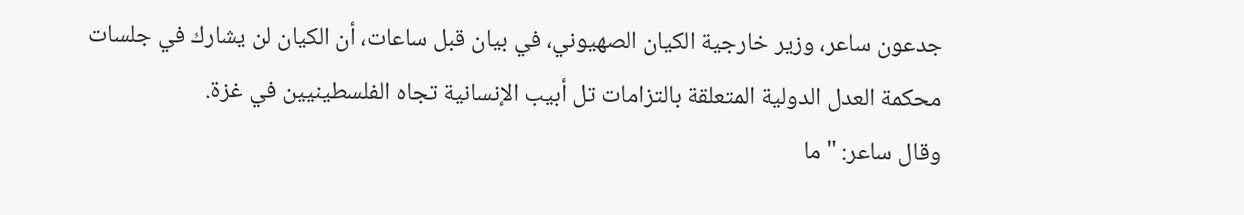جدعون ساعر، وزير خارجية الكيان الصهيوني، في بيان قبل ساعات، أن الكيان لن يشارك في جلسات محكمة العدل الدولية المتعلقة بالتزامات تل أبيب الإنسانية تجاه الفلسطينيين في غزة.
وقال ساعر: "ما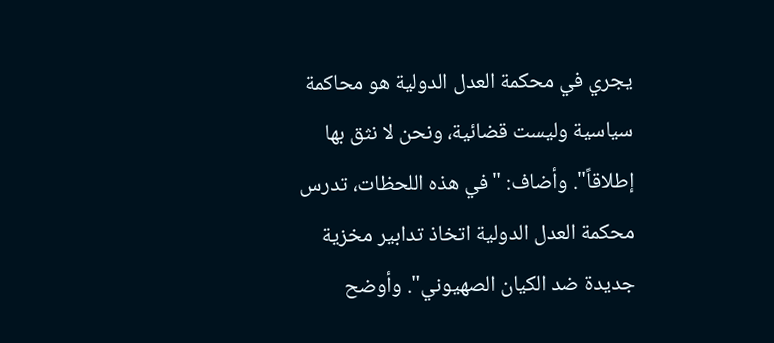يجري في محكمة العدل الدولية هو محاكمة سياسية وليست قضائية، ونحن لا نثق بها إطلاقاً". وأضاف: "في هذه اللحظات، تدرس محكمة العدل الدولية اتخاذ تدابير مخزية جديدة ضد الكيان الصهيوني". وأوضح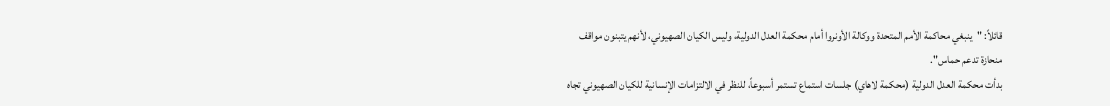قائلاً: "ينبغي محاكمة الأمم المتحدة ووكالة الأونروا أمام محكمة العدل الدولية، وليس الكيان الصهيوني، لأنهم يتبنون مواقف منحازة تدعم حماس".
بدأت محكمة العدل الدولية (محكمة لاهاي) جلسات استماع تستمر أسبوعاً، للنظر في الالتزامات الإنسانية للكيان الصهيوني تجاه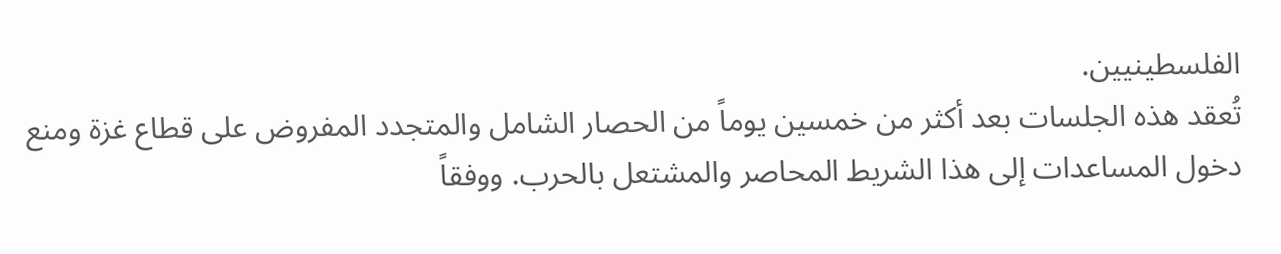الفلسطينيين.
تُعقد هذه الجلسات بعد أكثر من خمسين يوماً من الحصار الشامل والمتجدد المفروض على قطاع غزة ومنع دخول المساعدات إلى هذا الشريط المحاصر والمشتعل بالحرب. ووفقاً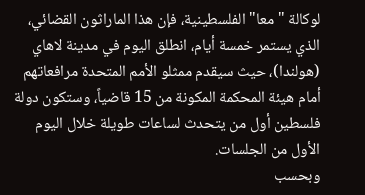لوكالة "معا" الفلسطينية، فإن هذا الماراثون القضائي، الذي يستمر خمسة أيام، انطلق اليوم في مدينة لاهاي (هولندا)، حيث سيقدم ممثلو الأمم المتحدة مرافعاتهم أمام هيئة المحكمة المكونة من 15 قاضياً، وستكون دولة فلسطين أول من يتحدث لساعات طويلة خلال اليوم الأول من الجلسات.
وبحسب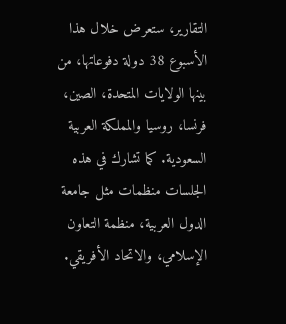التقارير، ستعرض خلال هذا الأسبوع 38 دولة دفوعاتها، من بينها الولايات المتحدة، الصين، فرنسا، روسيا والمملكة العربية السعودية. كما تشارك في هذه الجلسات منظمات مثل جامعة الدول العربية، منظمة التعاون الإسلامي، والاتحاد الأفريقي.